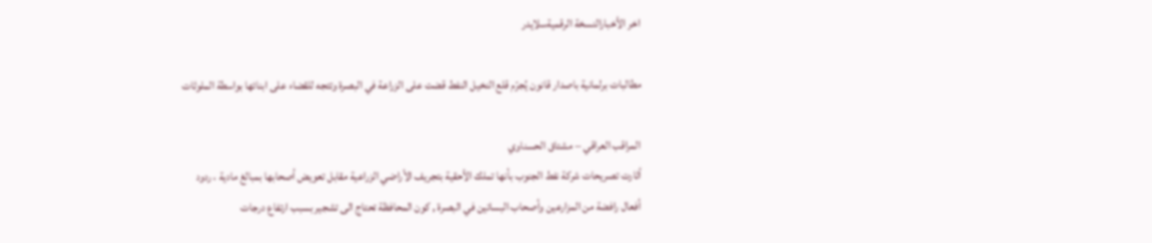اخر الأخبارالنسخة الرقميةسلايدر

مطالبات برلمانية باصدار قانون يُجرّم قلع النخيل النفط قضت على الزراعة في البصرة وتتجه للقضاء على ابنائها بواسطة الملوثات

المراقب العراقي – مشتاق الحسناوي
أثارت تصريحات شركة نفط الجنوب بأنها تملك الأحقية بتجريف الأراضي الزراعية مقابل تعويض أصحابها بمبالغ مادية ، ردود أفعال رافضة من المزارعين وأصحاب البساتين في البصرة , كون المحافظة تحتاج الى تشجير بسبب ارتفاع درجات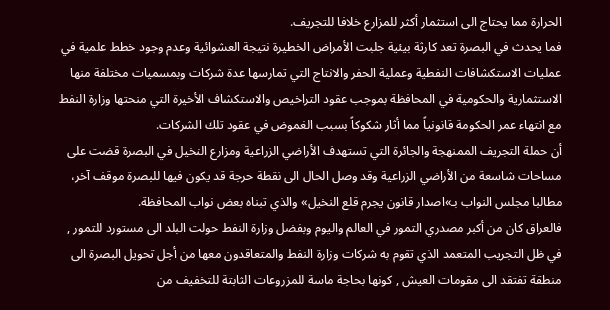الحرارة مما يحتاج الى استثمار أكثر للمزارع خلافا للتجريف.
فما يحدث في البصرة تعد كارثة بيئية جلبت الأمراض الخطيرة نتيجة العشوائية وعدم وجود خطط علمية في عمليات الاستكشافات النفطية وعملية الحفر والانتاج التي تمارسها عدة شركات وبمسميات مختلفة منها الاستثمارية والحكومية في المحافظة بموجب عقود التراخيص والاستكشاف الأخيرة التي منحتها وزارة النفط مع انتهاء عمر الحكومة قانونياً مما أثار شكوكاً بسبب الغموض في عقود تلك الشركات.
أن حملة التجريف الممنهجة والجائرة التي تستهدف الأراضي الزراعية ومزارع النخيل في البصرة قضت على مساحات شاسعة من الأراضي الزراعية وقد وصل الحال الى نقطة حرجة قد يكون فيها للبصرة موقف آخر، مطالبا مجلس النواب بـ»اصدار قانون يجرم قلع النخيل» والذي تبناه بعض نواب المحافظة.
فالعراق كان من أكبر مصدري التمور في العالم واليوم وبفضل وزارة النفط حولت البلد الى مستورد للتمور , في ظل التجريب المتعمد الذي تقوم به شركات وزارة النفط والمتعاقدون معها من أجل تحويل البصرة الى منطقة تفتقد الى مقومات العيش , كونها بحاجة ماسة للمزروعات الثابتة للتخفيف من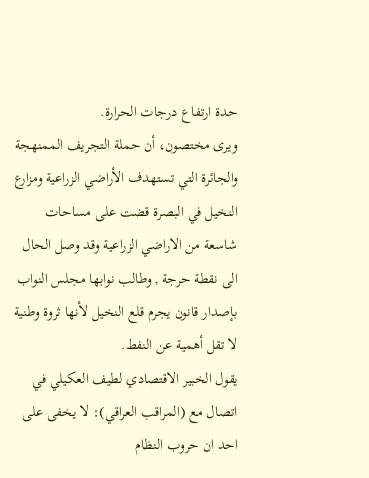حدة ارتفاع درجات الحرارة.
ويرى مختصون، أن حملة التجريف الممنهجة والجائرة التي تستهدف الأراضي الزراعية ومزارع النخيل في البصرة قضت على مساحات شاسعة من الاراضي الزراعية وقد وصل الحال الى نقطة حرجة , وطالب نوابها مجلس النواب بإصدار قانون يجرم قلع النخيل لأنها ثروة وطنية لا تقل أهمية عن النفط.
يقول الخبير الاقتصادي لطيف العكيلي في اتصال مع (المراقب العراقي): لا يخفى على احد ان حروب النظام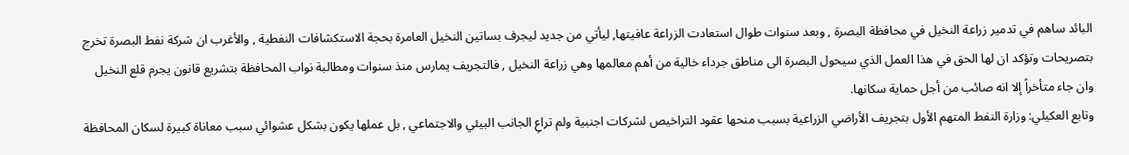البائد ساهم في تدمير زراعة النخيل في محافظة البصرة , وبعد سنوات طوال استعادت الزراعة عافيتها, ليأتي من جديد ليجرف بساتين النخيل العامرة بحجة الاستكشافات النفطية , والأغرب ان شركة نفط البصرة تخرج بتصريحات وتؤكد ان لها الحق في هذا العمل الذي سيحول البصرة الى مناطق جرداء خالية من أهم معالمها وهي زراعة النخيل , فالتجريف يمارس منذ سنوات ومطالبة نواب المحافظة بتشريع قانون يجرم قلع النخيل وان جاء متأخراً إلا انه صائب من أجل حماية سكانها.
وتابع العكيلي: وزارة النفط المتهم الأول بتجريف الأراضي الزراعية بسبب منحها عقود التراخيص لشركات اجنبية ولم تراعِ الجانب البيئي والاجتماعي , بل عملها يكون بشكل عشوائي سبب معاناة كبيرة لسكان المحافظة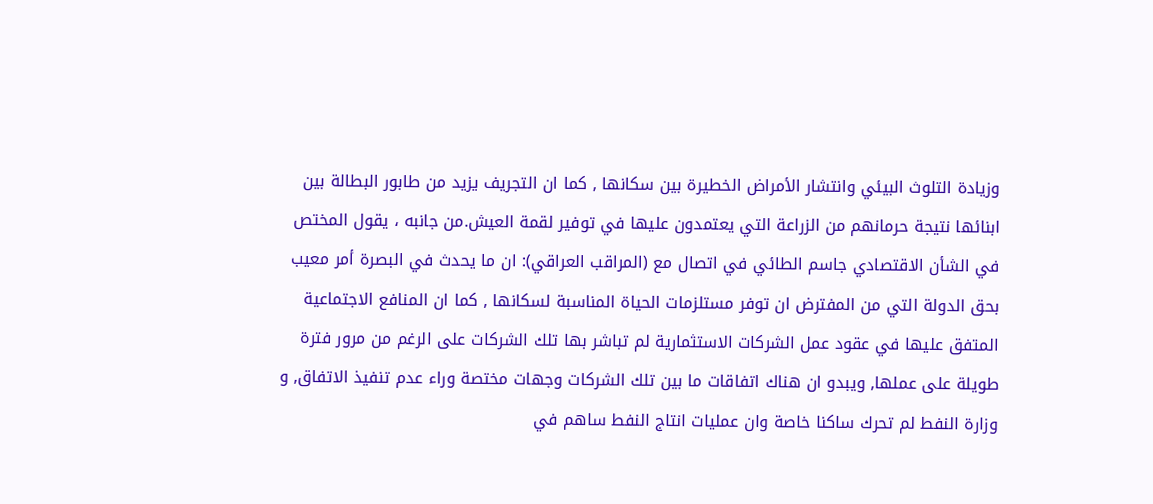وزيادة التلوث البيئي وانتشار الأمراض الخطيرة بين سكانها , كما ان التجريف يزيد من طابور البطالة بين ابنائها نتيجة حرمانهم من الزراعة التي يعتمدون عليها في توفير لقمة العيش.من جانبه ، يقول المختص في الشأن الاقتصادي جاسم الطائي في اتصال مع (المراقب العراقي): ان ما يحدث في البصرة أمر معيب بحق الدولة التي من المفترض ان توفر مستلزمات الحياة المناسبة لسكانها , كما ان المنافع الاجتماعية المتفق عليها في عقود عمل الشركات الاستثمارية لم تباشر بها تلك الشركات على الرغم من مرور فترة طويلة على عملها, ويبدو ان هناك اتفاقات ما بين تلك الشركات وجهات مختصة وراء عدم تنفيذ الاتفاق, و وزارة النفط لم تحرك ساكنا خاصة وان عمليات انتاج النفط ساهم في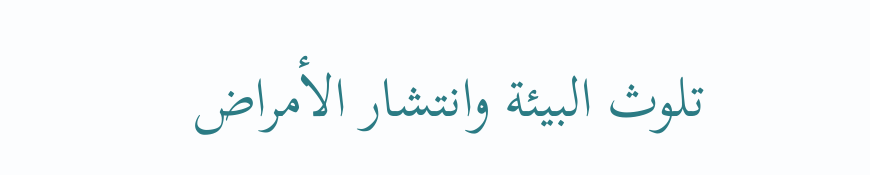تلوث البيئة وانتشار الأمراض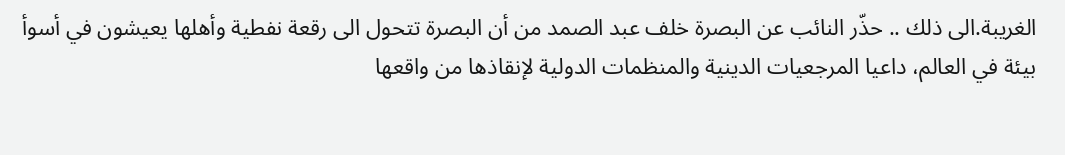الغريبة.الى ذلك .. حذّر النائب عن البصرة خلف عبد الصمد من أن البصرة تتحول الى رقعة نفطية وأهلها يعيشون في أسوأ بيئة في العالم، داعيا المرجعيات الدينية والمنظمات الدولية لإنقاذها من واقعها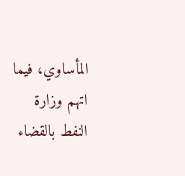المأساوي، فيما اتهم وزارة النفط بالقضاء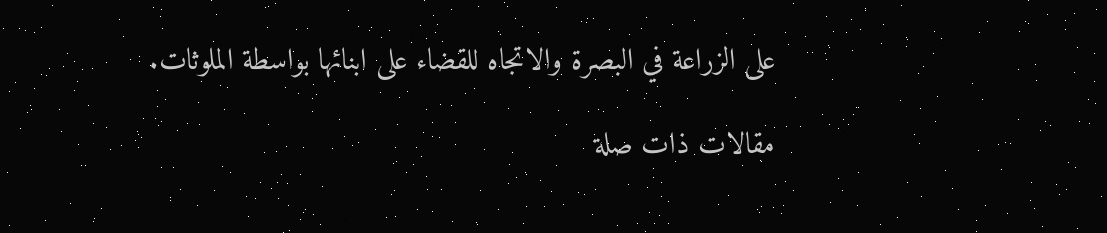على الزراعة في البصرة والاتجاه للقضاء على ابنائها بواسطة الملوثات.

مقالات ذات صلة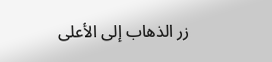زر الذهاب إلى الأعلى